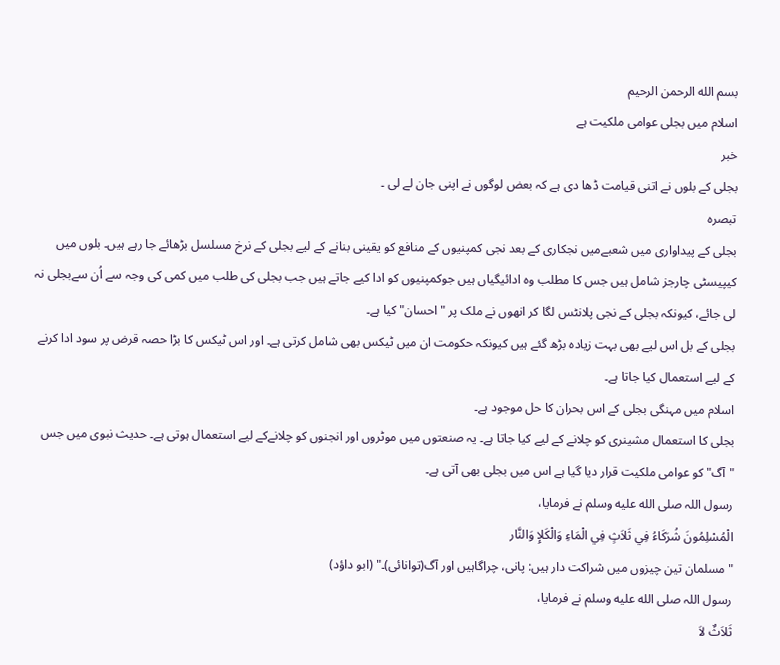بسم الله الرحمن الرحيم
اسلام میں بجلی عوامی ملکیت ہے
خبر
بجلی کے بلوں نے اتنی قیامت ڈھا دی ہے کہ بعض لوگوں نے اپنی جان لے لی ۔
تبصرہ
بجلی کے پیداواری میں شعبےمیں نجکاری کے بعد نجی کمپنیوں کے منافع کو یقینی بنانے کے لیے بجلی کے نرخ مسلسل بڑھائے جا رہے ہیں۔ بلوں میں کیپیسٹی چارجز شامل ہیں جس کا مطلب وہ ادائیگیاں ہیں جوکمپنیوں کو ادا کیے جاتے ہیں جب بجلی کی طلب میں کمی کی وجہ سے اُن سےبجلی نہ لی جائے، کیونکہ بجلی کے نجی پلانٹس لگا کر انھوں نے ملک پر "احسان" کیا ہے۔
بجلی کے بل اس لیے بھی بہت زیادہ بڑھ گئے ہیں کیونکہ حکومت ان میں ٹیکس بھی شامل کرتی ہے۔ اور اس ٹیکس کا بڑا حصہ قرض پر سود ادا کرنے کے لیے استعمال کیا جاتا ہے۔
اسلام میں مہنگی بجلی کے اس بحران کا حل موجود ہے۔
بجلی کا استعمال مشینری کو چلانے کے لیے کیا جاتا ہے۔ یہ صنعتوں میں موٹروں اور انجنوں کو چلانےکے لیے استعمال ہوتی ہے۔ حدیث نبوی میں جس "آگ" کو عوامی ملکیت قرار دیا گیا ہے اس میں بجلی بھی آتی ہے۔
رسول اللہ صلى الله عليه وسلم نے فرمایا،
الْمُسْلِمُونَ شُرَكَاءُ فِي ثَلاَثٍ فِي الْمَاءِ وَالْكَلإِ وَالنَّار
"مسلمان تین چیزوں میں شراکت دار ہیں: پانی، چراگاہیں اور آگ(توانائی)۔" (ابو داؤد)
رسول اللہ صلى الله عليه وسلم نے فرمایا،
ثَلاَثٌ لاَ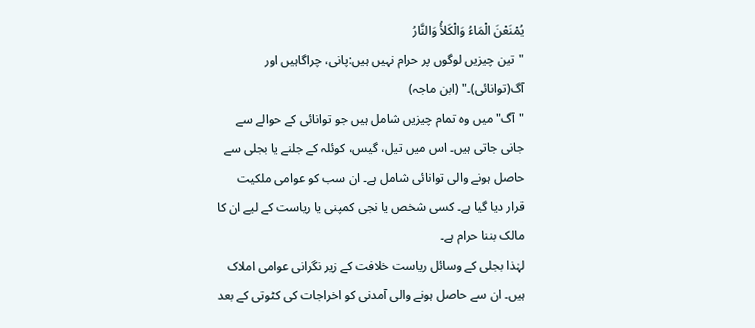يُمْنَعْنَ الْمَاءُ وَالْكَلأُ وَالنَّارُ
"تین چیزیں لوگوں پر حرام نہیں ہیں:پانی، چراگاہیں اور آگ(توانائی)۔" (ابن ماجہ)
"آگ" میں وہ تمام چیزیں شامل ہیں جو توانائی کے حوالے سے جانی جاتی ہیں۔ اس میں تیل، گیس، کوئلہ کے جلنے یا بجلی سے حاصل ہونے والی توانائی شامل ہے۔ ان سب کو عوامی ملکیت قرار دیا گیا ہے۔ کسی شخص یا نجی کمپنی یا ریاست کے لیے ان کا مالک بننا حرام ہے۔
لہٰذا بجلی کے وسائل ریاست خلافت کے زیر نگرانی عوامی املاک ہیں۔ ان سے حاصل ہونے والی آمدنی کو اخراجات کی کٹوتی کے بعد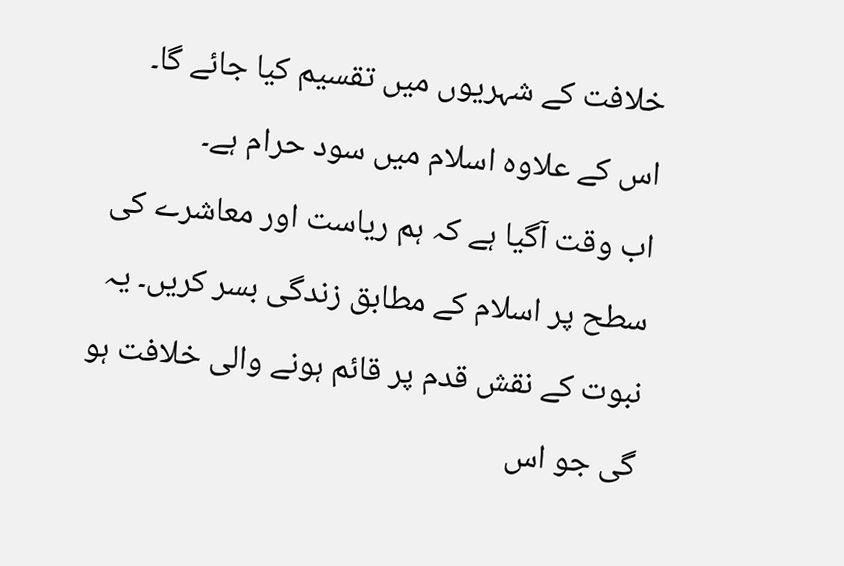خلافت کے شہریوں میں تقسیم کیا جائے گا۔
اس کے علاوہ اسلام میں سود حرام ہے۔
اب وقت آگیا ہے کہ ہم ریاست اور معاشرے کی سطح پر اسلام کے مطابق زندگی بسر کریں۔ یہ نبوت کے نقش قدم پر قائم ہونے والی خلافت ہو گی جو اس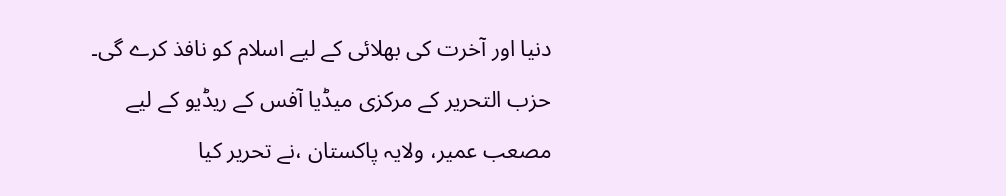دنیا اور آخرت کی بھلائی کے لیے اسلام کو نافذ کرے گی۔
حزب التحریر کے مرکزی میڈیا آفس کے ریڈیو کے لیے
مصعب عمیر، ولایہ پاکستان ،نے تحریر کیا